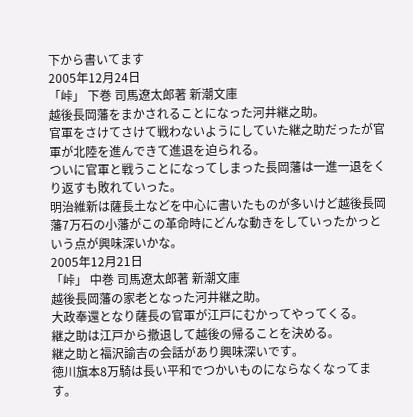下から書いてます
2005年12月24日
「峠」 下巻 司馬遼太郎著 新潮文庫
越後長岡藩をまかされることになった河井継之助。
官軍をさけてさけて戦わないようにしていた継之助だったが官軍が北陸を進んできて進退を迫られる。
ついに官軍と戦うことになってしまった長岡藩は一進一退をくり返すも敗れていった。
明治維新は薩長土などを中心に書いたものが多いけど越後長岡藩7万石の小藩がこの革命時にどんな動きをしていったかっという点が興味深いかな。
2005年12月21日
「峠」 中巻 司馬遼太郎著 新潮文庫
越後長岡藩の家老となった河井継之助。
大政奉還となり薩長の官軍が江戸にむかってやってくる。
継之助は江戸から撤退して越後の帰ることを決める。
継之助と福沢諭吉の会話があり興味深いです。
徳川旗本8万騎は長い平和でつかいものにならなくなってます。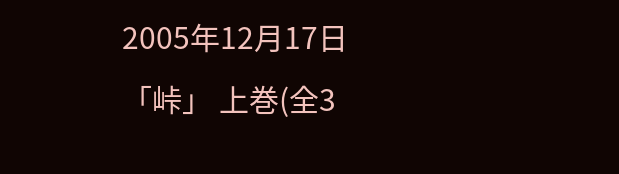2005年12月17日
「峠」 上巻(全3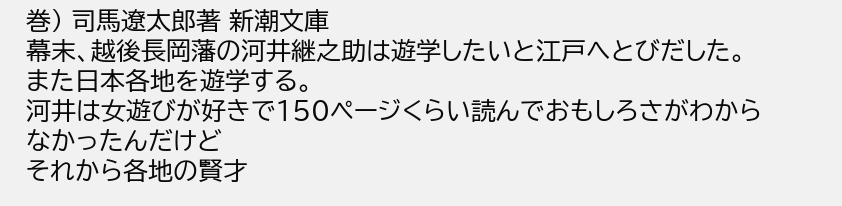巻) 司馬遼太郎著 新潮文庫
幕末、越後長岡藩の河井継之助は遊学したいと江戸へとびだした。
また日本各地を遊学する。
河井は女遊びが好きで150ページくらい読んでおもしろさがわからなかったんだけど
それから各地の賢才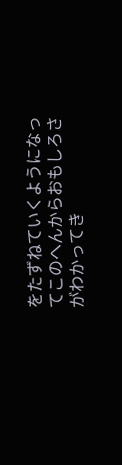をたずねていくようになってこのへんからおもしろさがわかってき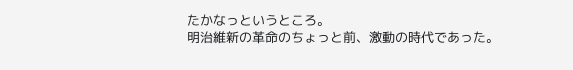たかなっというところ。
明治維新の革命のちょっと前、激動の時代であった。